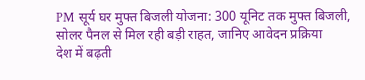PM सूर्य घर मुफ्त बिजली योजना: 300 यूनिट तक मुफ्त बिजली, सोलर पैनल से मिल रही बड़ी राहत, जानिए आवेदन प्रक्रिया
देश में बढ़ती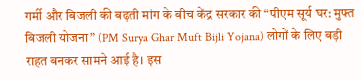गर्मी और बिजली की बढ़ती मांग के बीच केंद्र सरकार की “पीएम सूर्य घर: मुफ्त बिजली योजना” (PM Surya Ghar Muft Bijli Yojana) लोगों के लिए बड़ी राहत बनकर सामने आई है। इस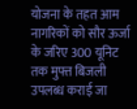योजना के तहत आम नागरिकों को सौर ऊर्जा के जरिए 300 यूनिट तक मुफ्त बिजली उपलब्ध कराई जा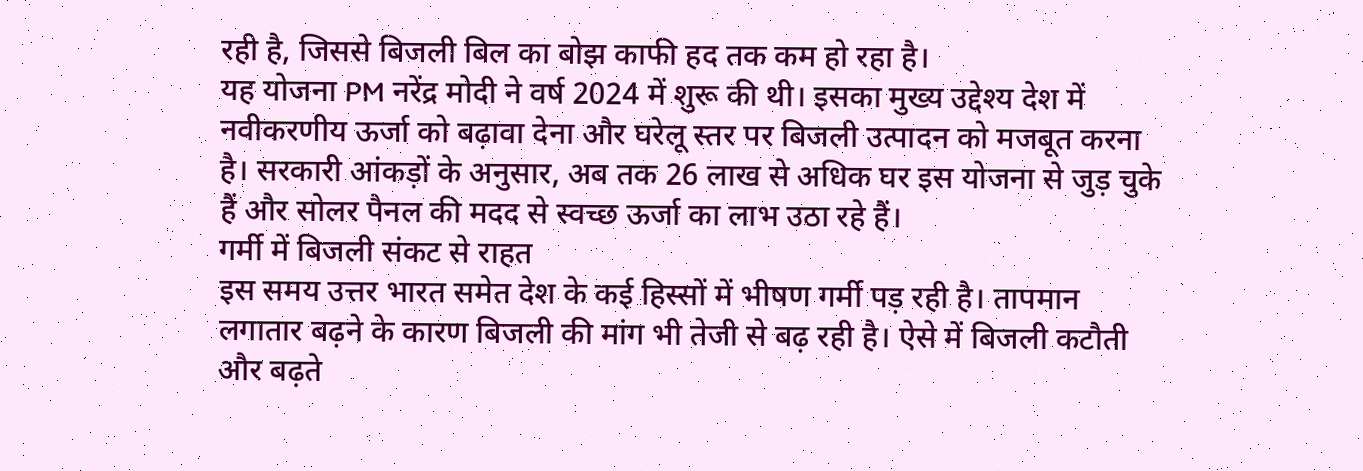रही है, जिससे बिजली बिल का बोझ काफी हद तक कम हो रहा है।
यह योजना PM नरेंद्र मोदी ने वर्ष 2024 में शुरू की थी। इसका मुख्य उद्देश्य देश में नवीकरणीय ऊर्जा को बढ़ावा देना और घरेलू स्तर पर बिजली उत्पादन को मजबूत करना है। सरकारी आंकड़ों के अनुसार, अब तक 26 लाख से अधिक घर इस योजना से जुड़ चुके हैं और सोलर पैनल की मदद से स्वच्छ ऊर्जा का लाभ उठा रहे हैं।
गर्मी में बिजली संकट से राहत
इस समय उत्तर भारत समेत देश के कई हिस्सों में भीषण गर्मी पड़ रही है। तापमान लगातार बढ़ने के कारण बिजली की मांग भी तेजी से बढ़ रही है। ऐसे में बिजली कटौती और बढ़ते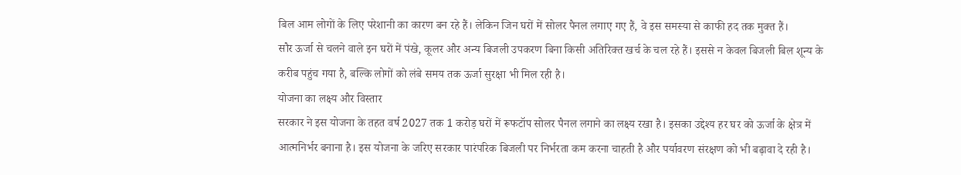बिल आम लोगों के लिए परेशानी का कारण बन रहे हैं। लेकिन जिन घरों में सोलर पैनल लगाए गए हैं, वे इस समस्या से काफी हद तक मुक्त हैं।
सौर ऊर्जा से चलने वाले इन घरों में पंखे, कूलर और अन्य बिजली उपकरण बिना किसी अतिरिक्त खर्च के चल रहे हैं। इससे न केवल बिजली बिल शून्य के करीब पहुंच गया है, बल्कि लोगों को लंबे समय तक ऊर्जा सुरक्षा भी मिल रही है।
योजना का लक्ष्य और विस्तार
सरकार ने इस योजना के तहत वर्ष 2027 तक 1 करोड़ घरों में रूफटॉप सोलर पैनल लगाने का लक्ष्य रखा है। इसका उद्देश्य हर घर को ऊर्जा के क्षेत्र में आत्मनिर्भर बनाना है। इस योजना के जरिए सरकार पारंपरिक बिजली पर निर्भरता कम करना चाहती है और पर्यावरण संरक्षण को भी बढ़ावा दे रही है।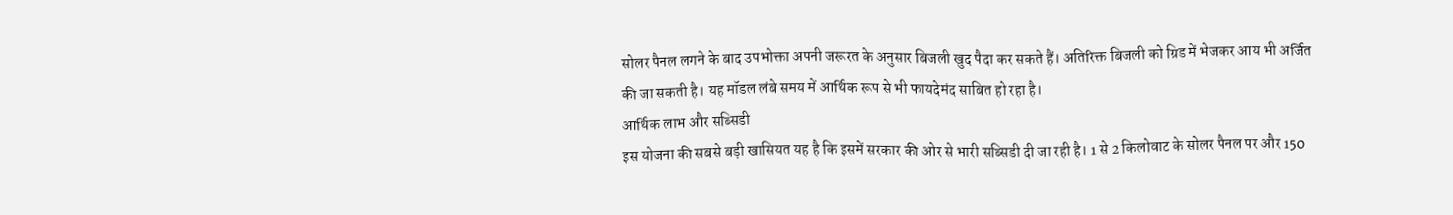सोलर पैनल लगने के बाद उपभोक्ता अपनी जरूरत के अनुसार बिजली खुद पैदा कर सकते हैं। अतिरिक्त बिजली को ग्रिड में भेजकर आय भी अर्जित की जा सकती है। यह मॉडल लंबे समय में आर्थिक रूप से भी फायदेमंद साबित हो रहा है।
आर्थिक लाभ और सब्सिडी
इस योजना की सबसे बड़ी खासियत यह है कि इसमें सरकार की ओर से भारी सब्सिडी दी जा रही है। 1 से 2 किलोवाट के सोलर पैनल पर और 150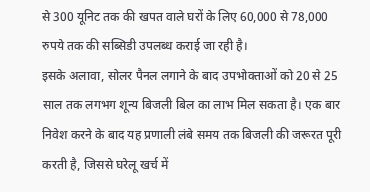से 300 यूनिट तक की खपत वाले घरों के लिए 60,000 से 78,000 रुपये तक की सब्सिडी उपलब्ध कराई जा रही है।
इसके अलावा, सोलर पैनल लगाने के बाद उपभोक्ताओं को 20 से 25 साल तक लगभग शून्य बिजली बिल का लाभ मिल सकता है। एक बार निवेश करने के बाद यह प्रणाली लंबे समय तक बिजली की जरूरत पूरी करती है, जिससे घरेलू खर्च में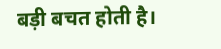बड़ी बचत होती है।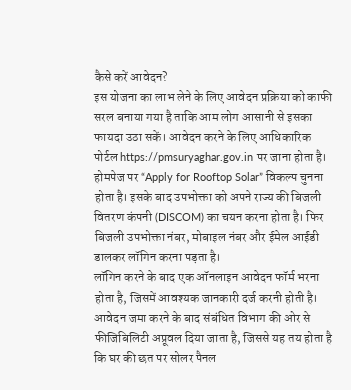कैसे करें आवेदन?
इस योजना का लाभ लेने के लिए आवेदन प्रक्रिया को काफी सरल बनाया गया है ताकि आम लोग आसानी से इसका फायदा उठा सकें। आवेदन करने के लिए आधिकारिक पोर्टल https://pmsuryaghar.gov.in पर जाना होता है।
होमपेज पर “Apply for Rooftop Solar” विकल्प चुनना होता है। इसके बाद उपभोक्ता को अपने राज्य की बिजली वितरण कंपनी (DISCOM) का चयन करना होता है। फिर बिजली उपभोक्ता नंबर, मोबाइल नंबर और ईमेल आईडी डालकर लॉगिन करना पड़ता है।
लॉगिन करने के बाद एक ऑनलाइन आवेदन फॉर्म भरना होता है, जिसमें आवश्यक जानकारी दर्ज करनी होती है। आवेदन जमा करने के बाद संबंधित विभाग की ओर से फीजिबिलिटी अप्रूवल दिया जाता है, जिससे यह तय होता है कि घर की छत पर सोलर पैनल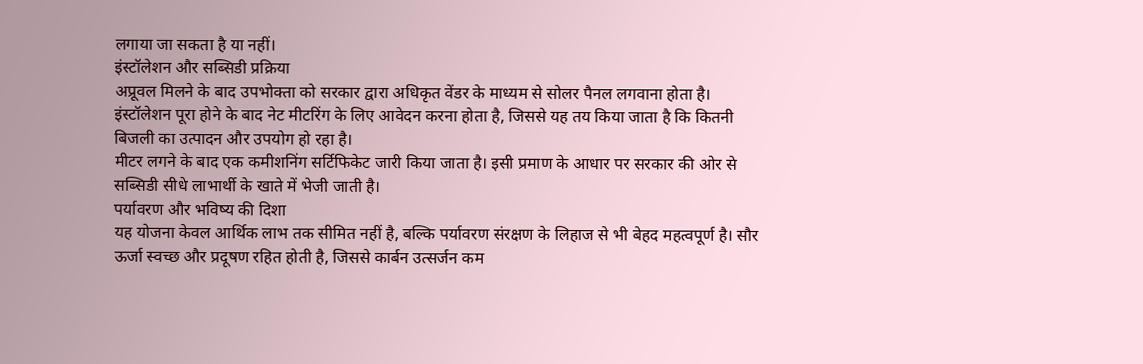लगाया जा सकता है या नहीं।
इंस्टॉलेशन और सब्सिडी प्रक्रिया
अप्रूवल मिलने के बाद उपभोक्ता को सरकार द्वारा अधिकृत वेंडर के माध्यम से सोलर पैनल लगवाना होता है। इंस्टॉलेशन पूरा होने के बाद नेट मीटरिंग के लिए आवेदन करना होता है, जिससे यह तय किया जाता है कि कितनी बिजली का उत्पादन और उपयोग हो रहा है।
मीटर लगने के बाद एक कमीशनिंग सर्टिफिकेट जारी किया जाता है। इसी प्रमाण के आधार पर सरकार की ओर से सब्सिडी सीधे लाभार्थी के खाते में भेजी जाती है।
पर्यावरण और भविष्य की दिशा
यह योजना केवल आर्थिक लाभ तक सीमित नहीं है, बल्कि पर्यावरण संरक्षण के लिहाज से भी बेहद महत्वपूर्ण है। सौर ऊर्जा स्वच्छ और प्रदूषण रहित होती है, जिससे कार्बन उत्सर्जन कम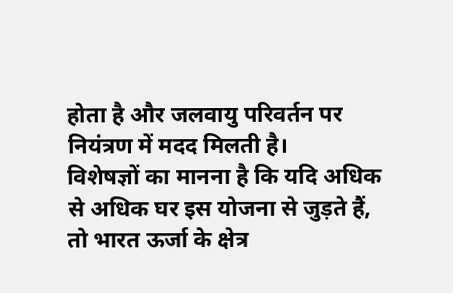होता है और जलवायु परिवर्तन पर नियंत्रण में मदद मिलती है।
विशेषज्ञों का मानना है कि यदि अधिक से अधिक घर इस योजना से जुड़ते हैं, तो भारत ऊर्जा के क्षेत्र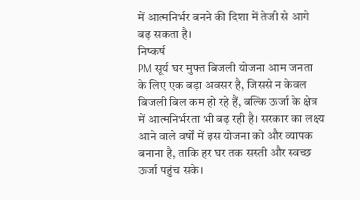में आत्मनिर्भर बनने की दिशा में तेजी से आगे बढ़ सकता है।
निष्कर्ष
PM सूर्य घर मुफ्त बिजली योजना आम जनता के लिए एक बड़ा अवसर है, जिससे न केवल बिजली बिल कम हो रहे हैं, बल्कि ऊर्जा के क्षेत्र में आत्मनिर्भरता भी बढ़ रही है। सरकार का लक्ष्य आने वाले वर्षों में इस योजना को और व्यापक बनाना है, ताकि हर घर तक सस्ती और स्वच्छ ऊर्जा पहुंच सके।